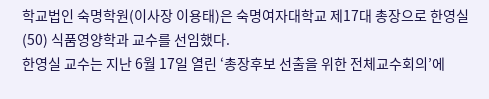학교법인 숙명학원(이사장 이용태)은 숙명여자대학교 제17대 총장으로 한영실(50) 식품영양학과 교수를 선임했다.
한영실 교수는 지난 6월 17일 열린 ‘총장후보 선출을 위한 전체교수회의’에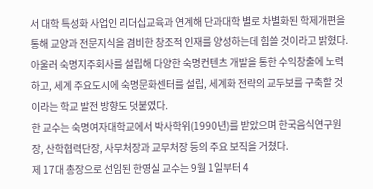서 대학 특성화 사업인 리더십교육과 연계해 단과대학 별로 차별화된 학제개편을 통해 교양과 전문지식을 겸비한 창조적 인재를 양성하는데 힘쓸 것이라고 밝혔다.
아울러 숙명지주회사를 설립해 다양한 숙명컨텐츠 개발을 통한 수익창출에 노력하고, 세계 주요도시에 숙명문화센터를 설립, 세계화 전략의 교두보를 구축할 것이라는 학교 발전 방향도 덧붙였다.
한 교수는 숙명여자대학교에서 박사학위(1990년)를 받았으며 한국음식연구원장, 산학협력단장, 사무처장과 교무처장 등의 주요 보직을 거쳤다.
제 17대 총장으로 선임된 한영실 교수는 9월 1일부터 4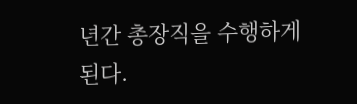년간 총장직을 수행하게 된다.